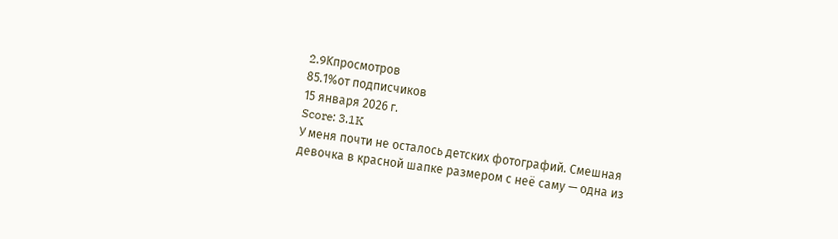2.9Kпросмотров
85.1%от подписчиков
15 января 2026 г.
Score: 3.1K
У меня почти не осталось детских фотографий. Смешная девочка в красной шапке размером с неё саму — одна из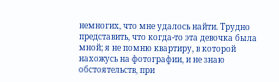немногих, что мне удалось найти. Трудно представить, что когда-то эта девочка была мной; я не помню квартиру, в которой нахожусь на фотографии, и не знаю обстоятельств, при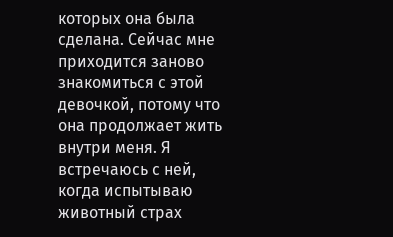которых она была сделана. Сейчас мне приходится заново знакомиться с этой девочкой, потому что она продолжает жить внутри меня. Я встречаюсь с ней, когда испытываю животный страх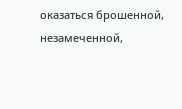оказаться брошенной, незамеченной,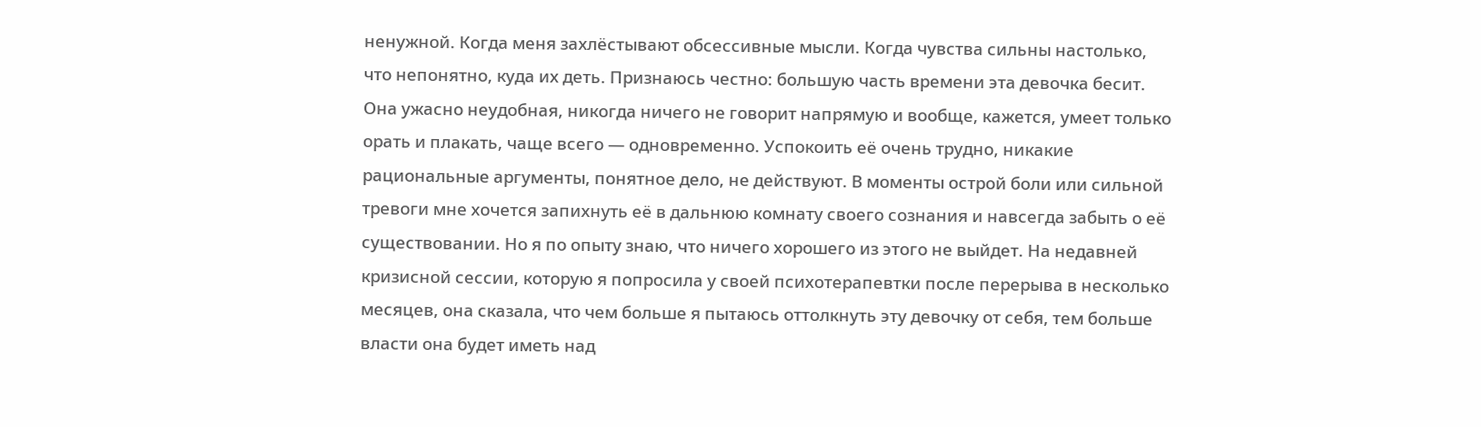ненужной. Когда меня захлёстывают обсессивные мысли. Когда чувства сильны настолько, что непонятно, куда их деть. Признаюсь честно: большую часть времени эта девочка бесит. Она ужасно неудобная, никогда ничего не говорит напрямую и вообще, кажется, умеет только орать и плакать, чаще всего — одновременно. Успокоить её очень трудно, никакие рациональные аргументы, понятное дело, не действуют. В моменты острой боли или сильной тревоги мне хочется запихнуть её в дальнюю комнату своего сознания и навсегда забыть о её существовании. Но я по опыту знаю, что ничего хорошего из этого не выйдет. На недавней кризисной сессии, которую я попросила у своей психотерапевтки после перерыва в несколько месяцев, она сказала, что чем больше я пытаюсь оттолкнуть эту девочку от себя, тем больше власти она будет иметь над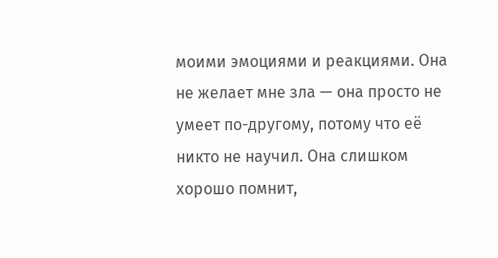моими эмоциями и реакциями. Она не желает мне зла — она просто не умеет по-другому, потому что её никто не научил. Она слишком хорошо помнит,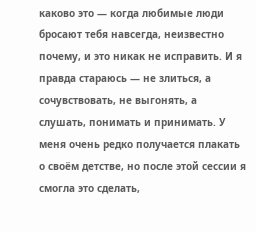каково это — когда любимые люди бросают тебя навсегда, неизвестно почему, и это никак не исправить. И я правда стараюсь — не злиться, а сочувствовать, не выгонять, а слушать, понимать и принимать. У меня очень редко получается плакать о своём детстве, но после этой сессии я смогла это сделать,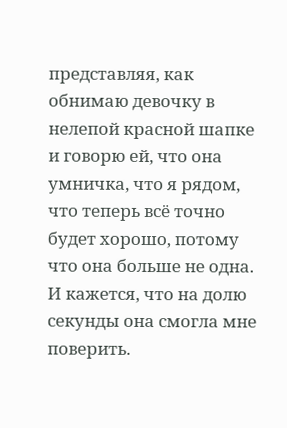представляя, как обнимаю девочку в нелепой красной шапке и говорю ей, что она умничка, что я рядом, что теперь всё точно будет хорошо, потому что она больше не одна. И кажется, что на долю секунды она смогла мне поверить.